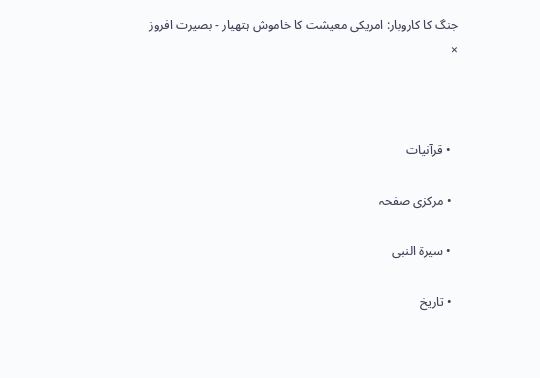جنگ کا کاروبار: امریکی معیشت کا خاموش ہتھیار - بصیرت افروز
×



  • قرآنیات

  • مرکزی صفحہ

  • سیرۃ النبی

  • تاریخ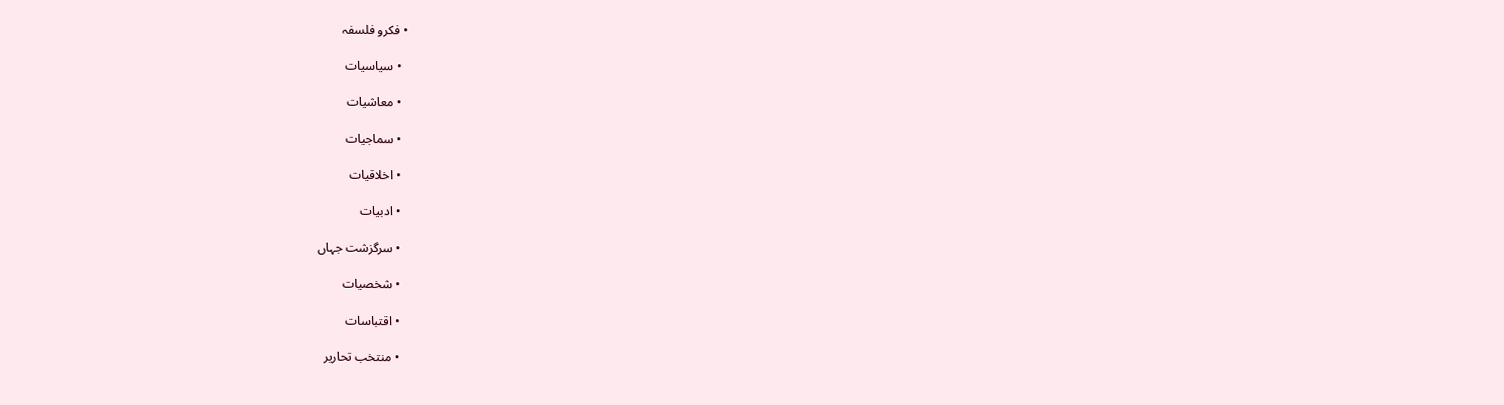• فکرو فلسفہ

  • سیاسیات

  • معاشیات

  • سماجیات

  • اخلاقیات

  • ادبیات

  • سرگزشت جہاں

  • شخصیات

  • اقتباسات

  • منتخب تحاریر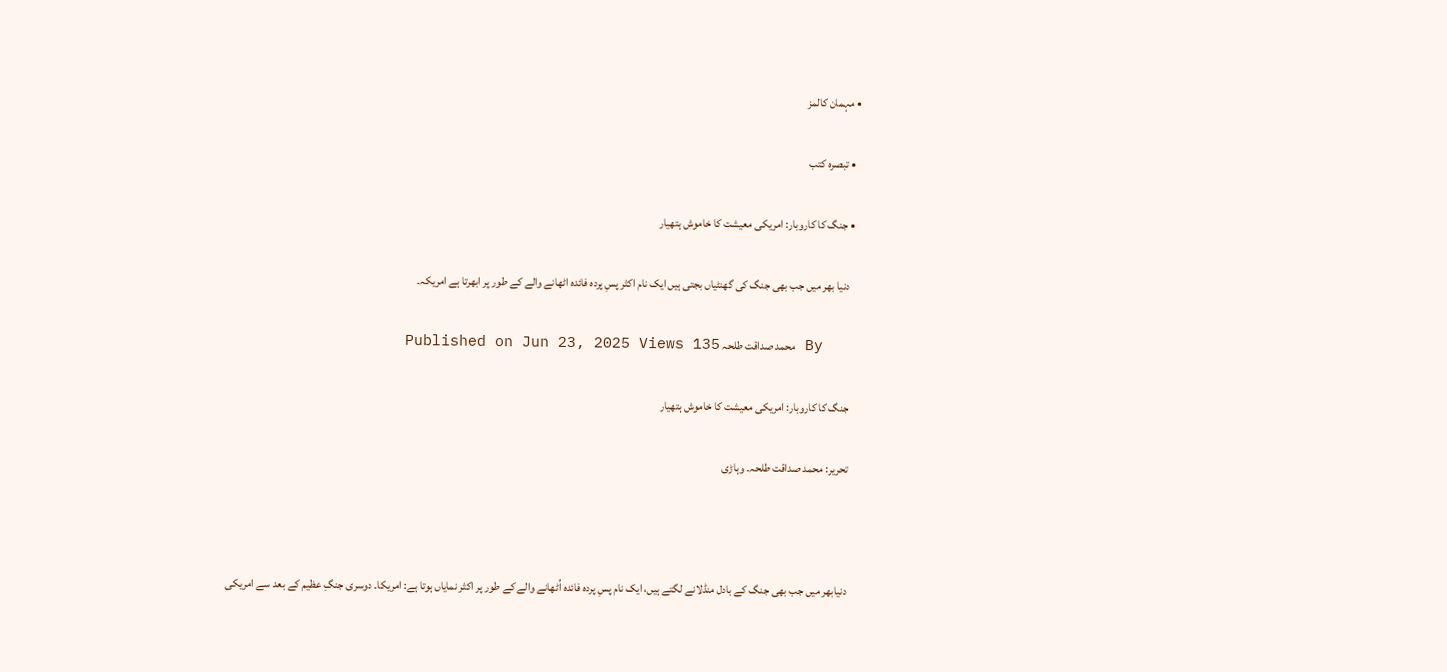• مہمان کالمز

  • تبصرہ کتب

  • جنگ کا کاروبار: امریکی معیشت کا خاموش ہتھیار

    دنیا بھر میں جب بھی جنگ کی گھنٹیاں بجتی ہیں ایک نام اکثر پسِ پردہ فائدہ اٹھانے والے کے طور پر ابھرتا ہے امریکہ۔

    By محمد صداقت طلحہ Published on Jun 23, 2025 Views 135

    جنگ کا کاروبار: امریکی معیشت کا خاموش ہتھیار

    تحریر: محمد صداقت طلحہ۔ وہاڑی



    دنیابھر میں جب بھی جنگ کے بادل منڈلانے لگتے ہیں، ایک نام پسِ پردہ فائدہ اُٹھانے والے کے طور پر اکثر نمایاں ہوتا ہے: امریکا۔ دوسری جنگِ عظیم کے بعد سے امریکی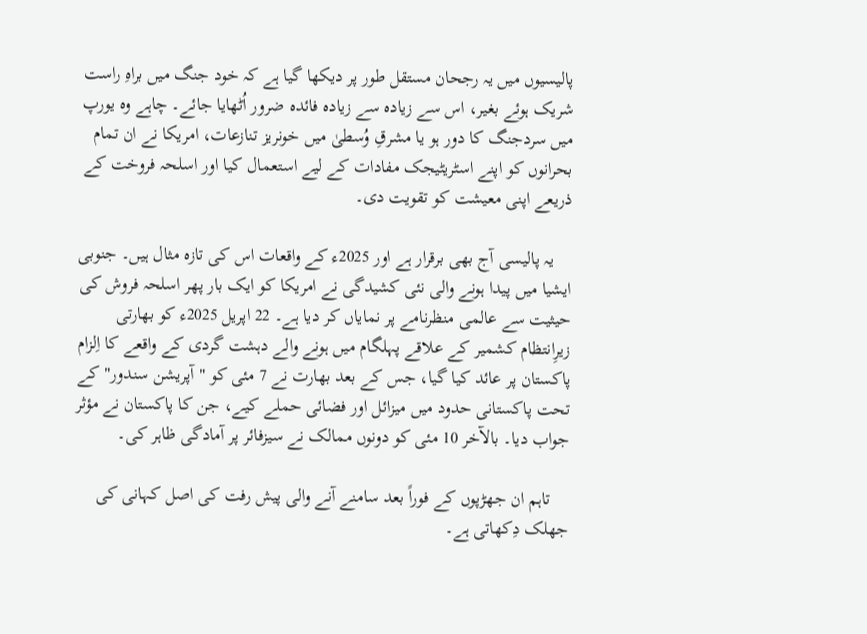پالیسیوں میں یہ رجحان مستقل طور پر دیکھا گیا ہے کہ خود جنگ میں براہِ راست شریک ہوئے بغیر، اس سے زیادہ سے زیادہ فائدہ ضرور اُٹھایا جائے۔ چاہے وہ یورپ میں سردجنگ کا دور ہو یا مشرقِ وُسطیٰ میں خونریز تنازعات، امریکا نے ان تمام بحرانوں کو اپنے اسٹریٹیجک مفادات کے لیے استعمال کیا اور اسلحہ فروخت کے ذریعے اپنی معیشت کو تقویت دی۔

    یہ پالیسی آج بھی برقرار ہے اور 2025ء کے واقعات اس کی تازہ مثال ہیں۔ جنوبی ایشیا میں پیدا ہونے والی نئی کشیدگی نے امریکا کو ایک بار پھر اسلحہ فروش کی حیثیت سے عالمی منظرنامے پر نمایاں کر دیا ہے۔ 22 اپریل 2025ء کو بھارتی زیرِانتظام کشمیر کے علاقے پہلگام میں ہونے والے دہشت گردی کے واقعے کا اِلزام پاکستان پر عائد کیا گیا، جس کے بعد بھارت نے 7 مئی کو "آپریشن سندور" کے تحت پاکستانی حدود میں میزائل اور فضائی حملے کیے، جن کا پاکستان نے مؤثر جواب دیا۔ بالآخر 10 مئی کو دونوں ممالک نے سیزفائر پر آمادگی ظاہر کی۔

    تاہم ان جھڑپوں کے فوراً بعد سامنے آنے والی پیش رفت کی اصل کہانی کی جھلک دِکھاتی ہے۔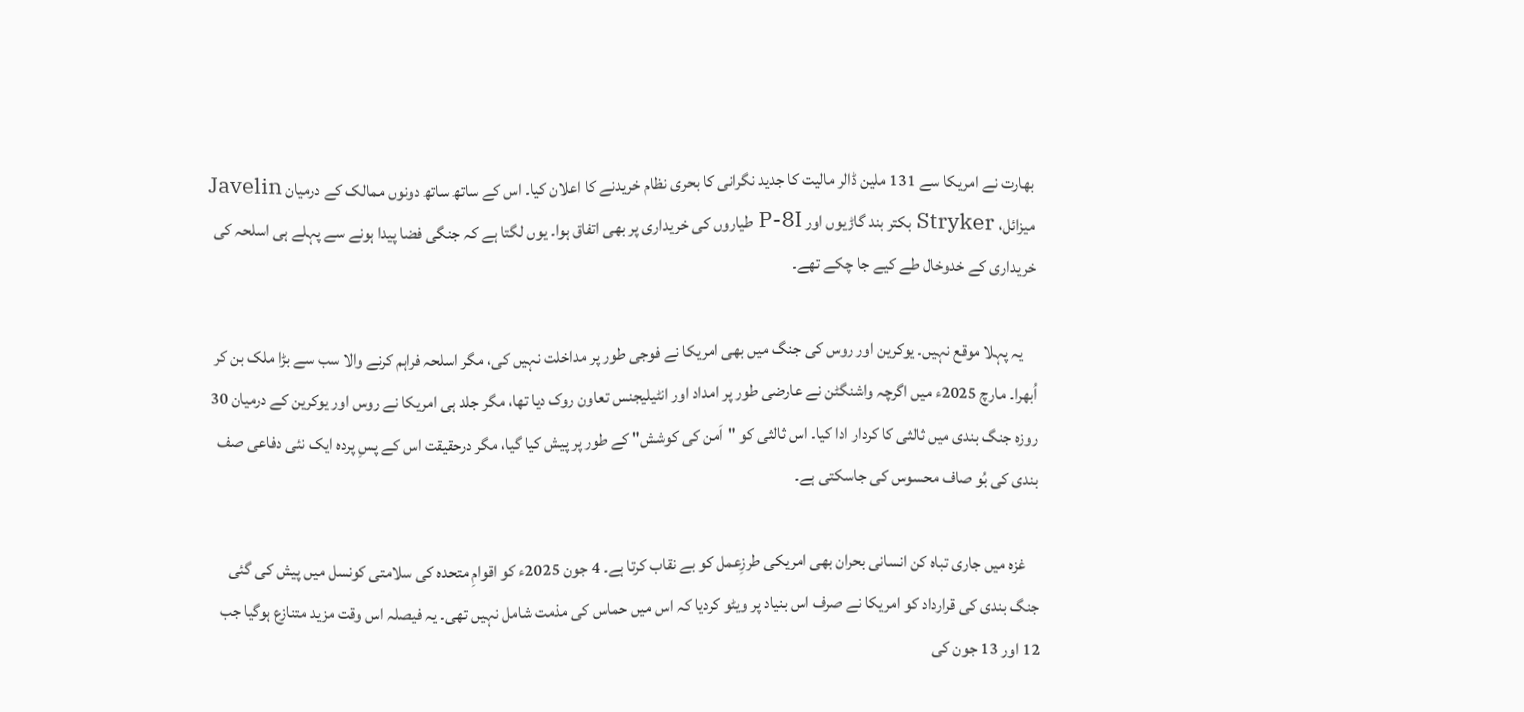بھارت نے امریکا سے 131 ملین ڈالر مالیت کا جدید نگرانی کا بحری نظام خریدنے کا اعلان کیا۔ اس کے ساتھ ساتھ دونوں ممالک کے درمیان Javelin میزائل، Stryker بکتر بند گاڑیوں اور P-8I طیاروں کی خریداری پر بھی اتفاق ہوا۔ یوں لگتا ہے کہ جنگی فضا پیدا ہونے سے پہلے ہی اسلحہ کی خریداری کے خدوخال طے کیے جا چکے تھے۔

    یہ پہلا موقع نہیں۔ یوکرین اور روس کی جنگ میں بھی امریکا نے فوجی طور پر مداخلت نہیں کی، مگر اسلحہ فراہم کرنے والا سب سے بڑا ملک بن کر اُبھرا۔ مارچ 2025ء میں اگرچہ واشنگٹن نے عارضی طور پر امداد اور انٹیلیجنس تعاون روک دیا تھا، مگر جلد ہی امریکا نے روس اور یوکرین کے درمیان 30 روزہ جنگ بندی میں ثالثی کا کردار ادا کیا۔ اس ثالثی کو "اَمن کی کوشش" کے طور پر پیش کیا گیا، مگر درحقیقت اس کے پسِ پردہ ایک نئی دفاعی صف بندی کی بُو صاف محسوس کی جاسکتی ہے۔

    غزہ میں جاری تباہ کن انسانی بحران بھی امریکی طرزِعمل کو بے نقاب کرتا ہے۔ 4 جون 2025ء کو اقوامِ متحدہ کی سلامتی کونسل میں پیش کی گئی جنگ بندی کی قرارداد کو امریکا نے صرف اس بنیاد پر ویٹو کردیا کہ اس میں حماس کی مذمت شامل نہیں تھی۔ یہ فیصلہ اس وقت مزید متنازع ہوگیا جب 12 اور 13 جون کی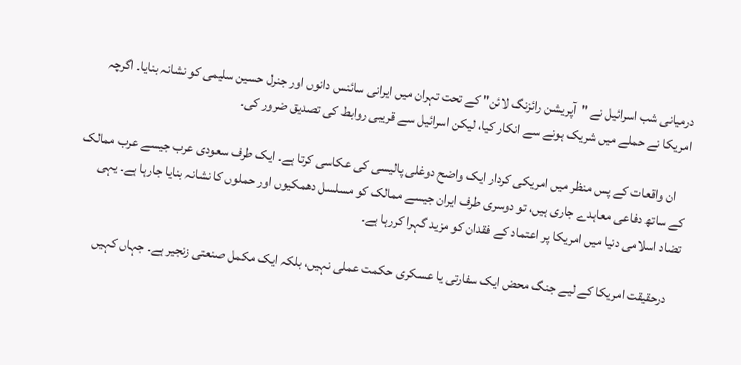درمیانی شب اسرائیل نے "آپریشن رائزنگ لائن" کے تحت تہران میں ایرانی سائنس دانوں اور جنرل حسین سلیمی کو نشانہ بنایا۔ اگرچہ امریکا نے حملے میں شریک ہونے سے انکار کیا، لیکن اسرائیل سے قریبی روابط کی تصدیق ضرور کی۔

    ان واقعات کے پس منظر میں امریکی کردار ایک واضح دوغلی پالیسی کی عکاسی کرتا ہے۔ ایک طرف سعودی عرب جیسے عرب ممالک کے ساتھ دفاعی معاہدے جاری ہیں، تو دوسری طرف ایران جیسے ممالک کو مسلسل دھمکیوں اور حملوں کا نشانہ بنایا جارہا ہے۔ یہی تضاد اسلامی دنیا میں امریکا پر اعتماد کے فقدان کو مزید گہرا کررہا ہے۔

    درحقیقت امریکا کے لیے جنگ محض ایک سفارتی یا عسکری حکمت عملی نہیں، بلکہ ایک مکمل صنعتی زنجیر ہے۔ جہاں کہیں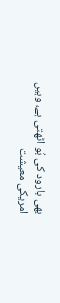بھی بارود کی بُو اٹھتی ہے، وہیں امریکی معیشت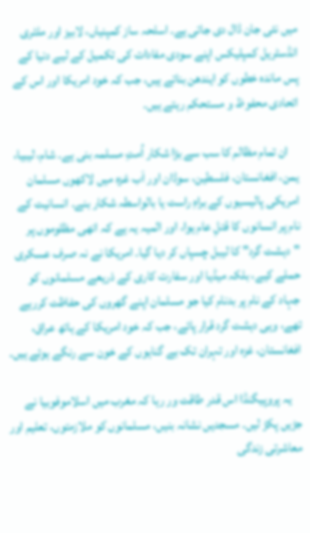میں نئی جان ڈال دی جاتی ہے۔ اسلحہ ساز کمپنیاں، لابیز اور ملٹری انڈسٹریل کمپلیکس اپنے سودی مفادات کی تکمیل کے لیے دنیا کے پس ماندہ خطوں کو ایندھن بناتے ہیں، جب کہ خود امریکا اور اس کے اتحادی محفوظ و مستحکم رہتے ہیں۔

    ان تمام مظالم کا سب سے بڑا شکار اُمتِ مسلمہ بنی ہے۔ شام، لیبیا، یمن، افغانستان، فلسطین، سوڈان اور اَب غزہ میں لاکھوں مسلمان امریکی پالیسیوں کے براہِ راست یا بالواسطہ شکار بنے۔ انسانیت کے نام پر انسانوں کا قتلِ عام ہوا، اور المیہ یہ ہے کہ انھی مظلوموں پر "دہشت گرد" کا لیبل چسپاں کر دیا گیا۔ امریکا نے نہ صرف عسکری حملے کیے، بلکہ میڈیا اور سفارت کاری کے ذریعے مسلمانوں کو جہاد کے نام پر بدنام کیا جو مسلمان اپنے گھروں کی حفاظت کررہے تھے، وہی دہشت گرد قرار پائے، جب کہ خود امریکا کے ہاتھ عراق، افغانستان، غزہ اور تہران تک بے گناہوں کے خون سے رنگے ہوئے ہیں۔

    یہ پروپیگنڈا اس قدر طاقت ور رہا کہ مغرب میں اسلاموفوبیا نے جڑیں پکڑ لیں۔ مسجدیں نشانہ بنیں، مسلمانوں کو ملازمتوں، تعلیم اور معاشرتی زندگی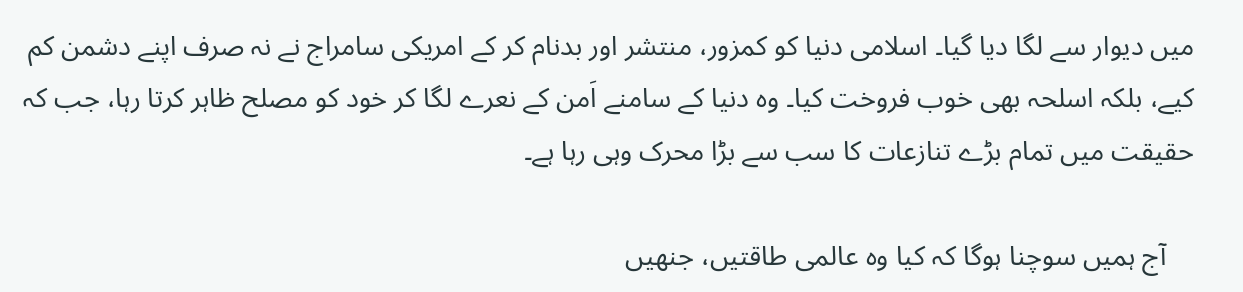میں دیوار سے لگا دیا گیا۔ اسلامی دنیا کو کمزور، منتشر اور بدنام کر کے امریکی سامراج نے نہ صرف اپنے دشمن کم کیے، بلکہ اسلحہ بھی خوب فروخت کیا۔ وہ دنیا کے سامنے اَمن کے نعرے لگا کر خود کو مصلح ظاہر کرتا رہا، جب کہ حقیقت میں تمام بڑے تنازعات کا سب سے بڑا محرک وہی رہا ہے۔

    آج ہمیں سوچنا ہوگا کہ کیا وہ عالمی طاقتیں، جنھیں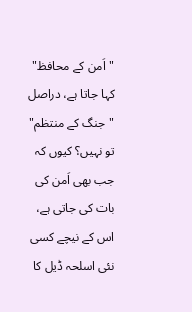"اَمن کے محافظ" کہا جاتا ہے، دراصل "جنگ کے منتظم" تو نہیں؟ کیوں کہ جب بھی اَمن کی بات کی جاتی ہے، اس کے نیچے کسی نئی اسلحہ ڈیل کا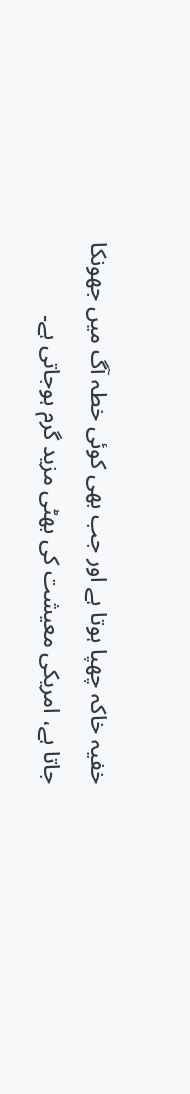خفیہ خاکہ چھپا ہوتا ہے اور جب بھی کوئی خطہ آگ میں جھونکا جاتا ہے، امریکی معیشت کی بھٹی مزید گرم ہوجاتی ہے۔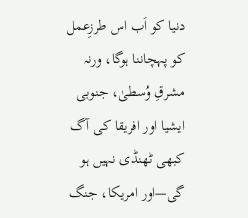دنیا کو اَب اس طرزِعمل کو پہچاننا ہوگا، ورنہ مشرقِ وُسطیٰ، جنوبی ایشیا اور افریقا کی آگ کبھی ٹھنڈی نہیں ہو گی—اور امریکا، جنگ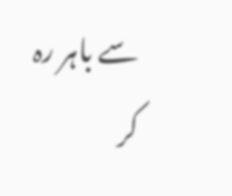سے باہر رہ کر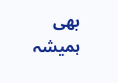بھی ہمیشہ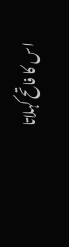اس کا فاتح کہلاتا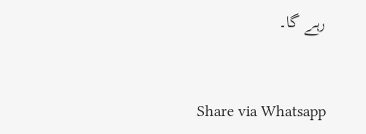رہے گا۔


    Share via Whatsapp